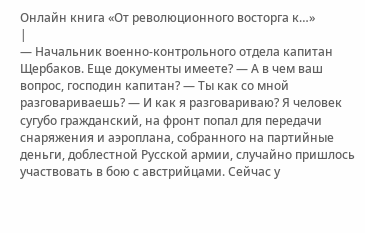Онлайн книга «От революционного восторга к…»
|
— Начальник военно-контрольного отдела капитан Щербаков. Еще документы имеете? — А в чем ваш вопрос, господин капитан? — Ты как со мной разговариваешь? — И как я разговариваю? Я человек сугубо гражданский, на фронт попал для передачи снаряжения и аэроплана, собранного на партийные деньги, доблестной Русской армии, случайно пришлось участвовать в бою с австрийцами. Сейчас у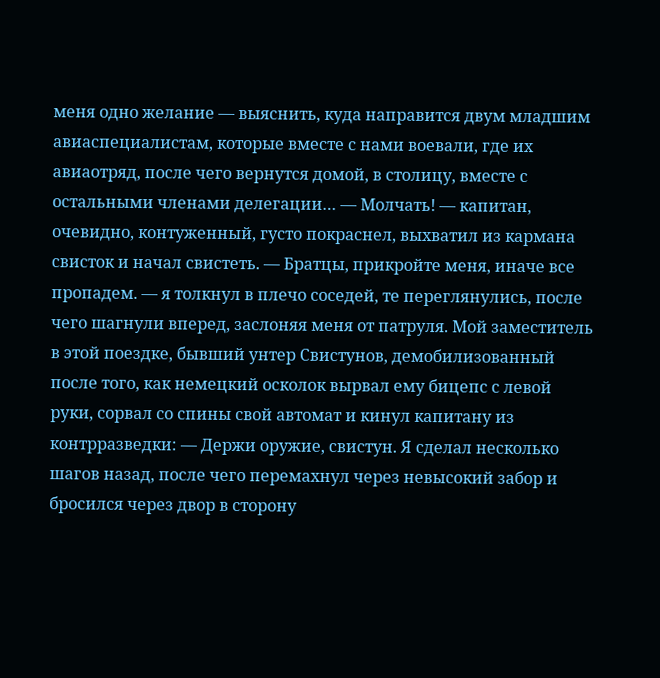меня одно желание — выяснить, куда направится двум младшим авиаспециалистам, которые вместе с нами воевали, где их авиаотряд, после чего вернутся домой, в столицу, вместе с остальными членами делегации… — Молчать! — капитан, очевидно, контуженный, густо покраснел, выхватил из кармана свисток и начал свистеть. — Братцы, прикройте меня, иначе все пропадем. — я толкнул в плечо соседей, те переглянулись, после чего шагнули вперед, заслоняя меня от патруля. Мой заместитель в этой поездке, бывший унтер Свистунов, демобилизованный после того, как немецкий осколок вырвал ему бицепс с левой руки, сорвал со спины свой автомат и кинул капитану из контрразведки: — Держи оружие, свистун. Я сделал несколько шагов назад, после чего перемахнул через невысокий забор и бросился через двор в сторону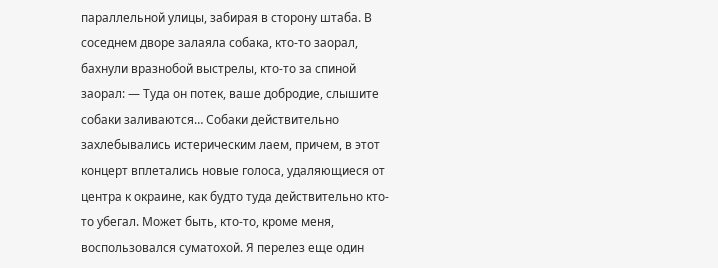параллельной улицы, забирая в сторону штаба. В соседнем дворе залаяла собака, кто-то заорал, бахнули вразнобой выстрелы, кто-то за спиной заорал: — Туда он потек, ваше добродие, слышите собаки заливаются… Собаки действительно захлебывались истерическим лаем, причем, в этот концерт вплетались новые голоса, удаляющиеся от центра к окраине, как будто туда действительно кто-то убегал. Может быть, кто-то, кроме меня, воспользовался суматохой. Я перелез еще один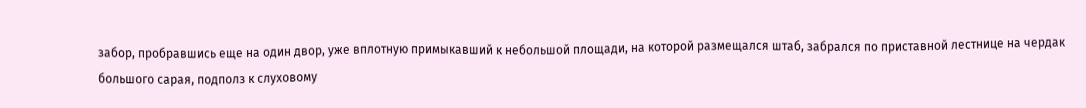забор, пробравшись еще на один двор, уже вплотную примыкавший к небольшой площади, на которой размещался штаб, забрался по приставной лестнице на чердак большого сарая, подполз к слуховому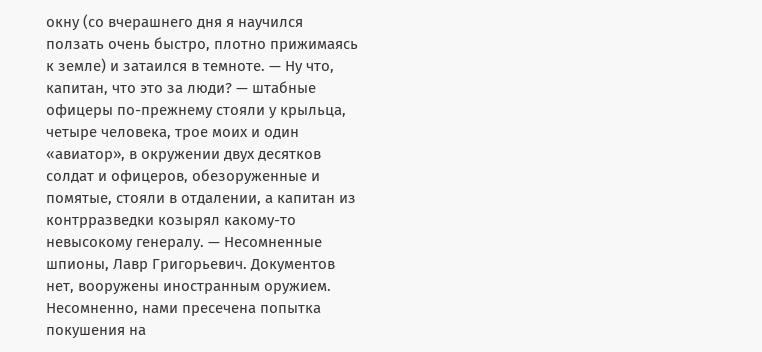окну (со вчерашнего дня я научился ползать очень быстро, плотно прижимаясь к земле) и затаился в темноте. — Ну что, капитан, что это за люди? — штабные офицеры по-прежнему стояли у крыльца, четыре человека, трое моих и один «авиатор», в окружении двух десятков солдат и офицеров, обезоруженные и помятые, стояли в отдалении, а капитан из контрразведки козырял какому-то невысокому генералу. — Несомненные шпионы, Лавр Григорьевич. Документов нет, вооружены иностранным оружием. Несомненно, нами пресечена попытка покушения на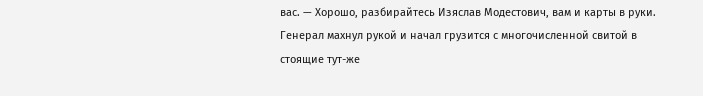вас. — Хорошо, разбирайтесь Изяслав Модестович, вам и карты в руки. Генерал махнул рукой и начал грузится с многочисленной свитой в стоящие тут-же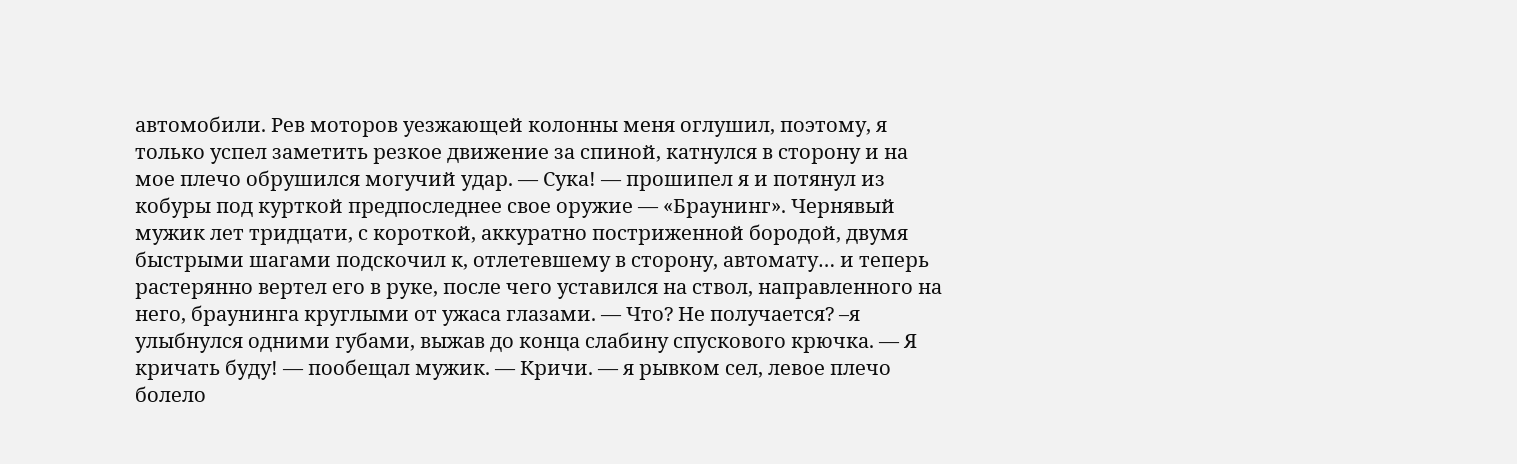автомобили. Рев моторов уезжающей колонны меня оглушил, поэтому, я только успел заметить резкое движение за спиной, катнулся в сторону и на мое плечо обрушился могучий удар. — Сука! — прошипел я и потянул из кобуры под курткой предпоследнее свое оружие — «Браунинг». Чернявый мужик лет тридцати, с короткой, аккуратно постриженной бородой, двумя быстрыми шагами подскочил к, отлетевшему в сторону, автомату… и теперь растерянно вертел его в руке, после чего уставился на ствол, направленного на него, браунинга круглыми от ужаса глазами. — Что? Не получается? –я улыбнулся одними губами, выжав до конца слабину спускового крючка. — Я кричать буду! — пообещал мужик. — Кричи. — я рывком сел, левое плечо болело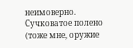неимоверно. Сучковатое полено (тоже мне, оружие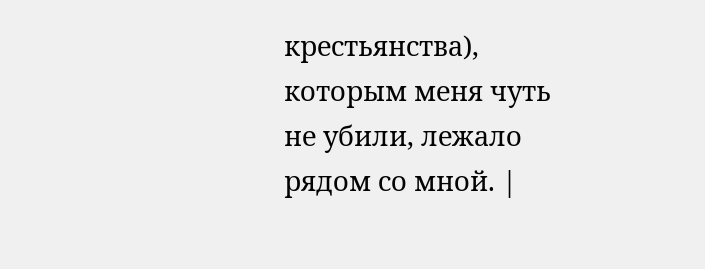крестьянства), которым меня чуть не убили, лежало рядом со мной. |